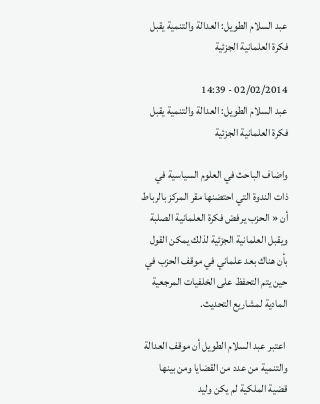عبد السلام الطويل: العدالة والتنمية يقبل فكرة العلمانية الجزئية

02/02/2014 - 14:39
عبد السلام الطويل: العدالة والتنمية يقبل فكرة العلمانية الجزئية

واضاف الباحث في العلوم السياسية في ذات الندوة التي احتضنها مقر المركز بالرباط أن « الحزب يرفض فكرة العلمانية الصلبة ويقبل العلمانية الجزئية لذلك يمكن القول بأن هناك بعد علماني في موقف الحزب في حين يتم التحفظ على الخلفيات المرجعية المادية لمشاريع التحديث.

 اعتبر عبد السلام الطويل أن موقف العدالة والتنمية من عدد من القضايا ومن بينها قضية الملكية لم يكن وليد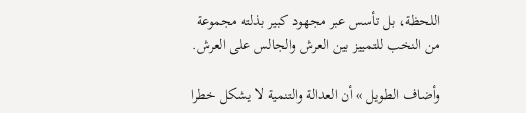اللحظة، بل تأسس عبر مجهود كبير بذلته مجموعة من النخب للتمييز بين العرش والجالس على العرش.

وأضاف الطويل » أن العدالة والتنمية لا يشكل خطرا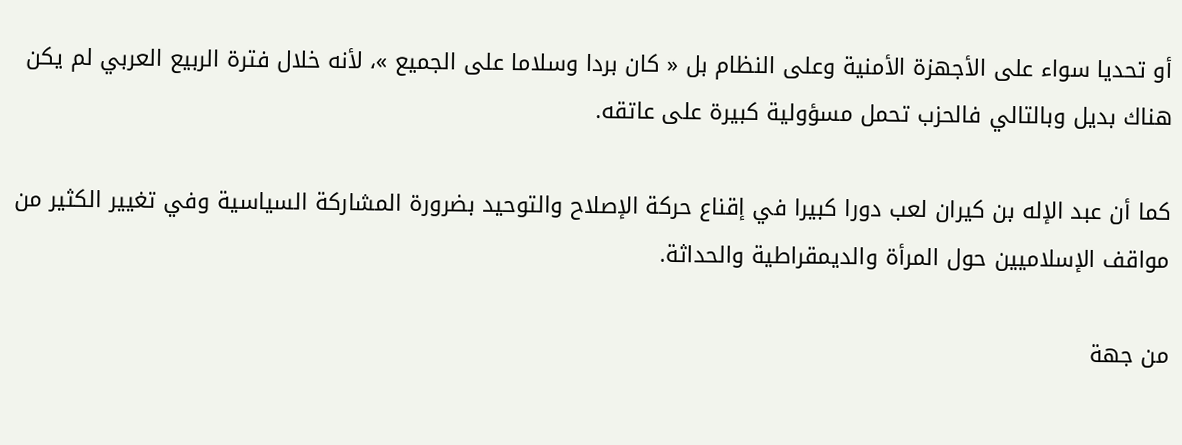أو تحديا سواء على الأجهزة الأمنية وعلى النظام بل « كان بردا وسلاما على الجميع »، لأنه خلال فترة الربيع العربي لم يكن هناك بديل وبالتالي فالحزب تحمل مسؤولية كبيرة على عاتقه.

كما أن عبد الإله بن كيران لعب دورا كبيرا في إقناع حركة الإصلاح والتوحيد بضرورة المشاركة السياسية وفي تغيير الكثير من مواقف الإسلاميين حول المرأة والديمقراطية والحداثة.

من جهة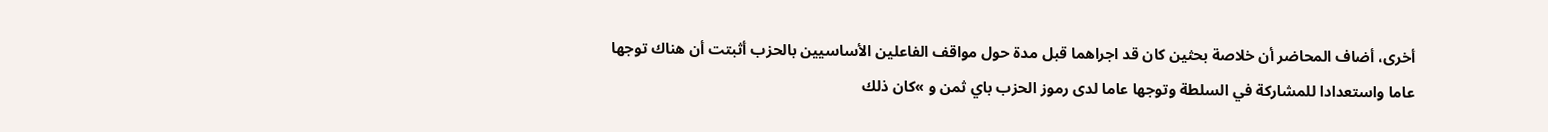أخرى، أضاف المحاضر أن خلاصة بحثين كان قد اجراهما قبل مدة حول مواقف الفاعلين الأساسيين بالحزب أثبتت أن هناك توجها عاما واستعدادا للمشاركة في السلطة وتوجها عاما لدى رموز الحزب باي ثمن و »كان ذلك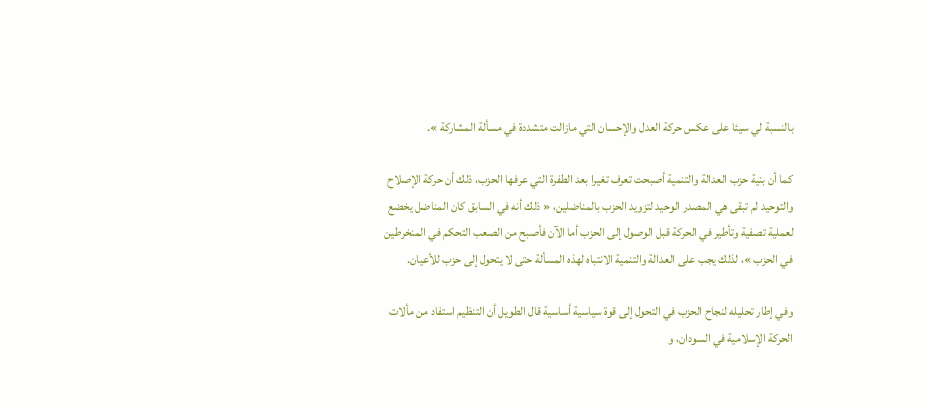بالنسبة لي سيئا على عكس حركة العدل والإحسان التي مازالت متشددة في مسألة المشاركة ».

كما أن بنية حزب العدالة والتنمية أصبحت تعرف تغيرا بعد الطفرة التي عرفها الحزب، ذلك أن حركة الإصلاح والتوحيد لم تبقى هي المصدر الوحيد لتزويد الحزب بالمناضلين، « ذلك أنه في السابق كان المناضل يخضع لعملية تصفية وتأطير في الحركة قبل الوصول إلى الحزب أما الآن فأصبح من الصعب التحكم في المنخرطين في الحزب »، لذلك يجب على العدالة والتنمية الانتباه لهذه المسألة حتى لا يتحول إلى حزب للأعيان.

وفي إطار تحليله لنجاح الحزب في التحول إلى قوة سياسية أساسية قال الطويل أن التنظيم استفاد من مألات الحركة الإسلامية في السودان، و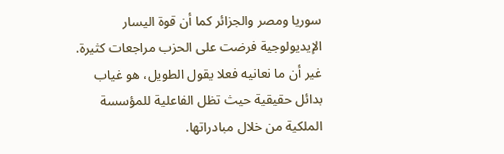سوريا ومصر والجزائر كما أن قوة اليسار الإيديولوجية فرضت على الحزب مراجعات كثيرة. غير أن ما نعانيه فعلا يقول الطويل، هو غياب بدائل حقيقية حيث تظل الفاعلية للمؤسسة الملكية من خلال مبادراتها.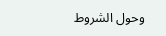وحول الشروط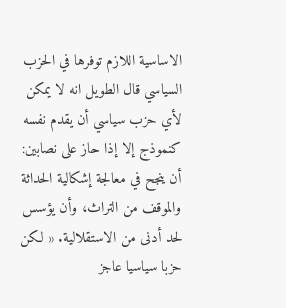الاساسية اللازم توفرها في الحزب السياسي قال الطويل انه لا يمكن لأي حزب سياسي أن يقدم نفسه كنموذج إلا إذا حاز على نصابين: أن ينجح في معالجة إشكالية الحداثة والموقف من التراث، وأن يؤسس لحد أدنى من الاستقلالية. « لكن حزبا سياسيا عاجز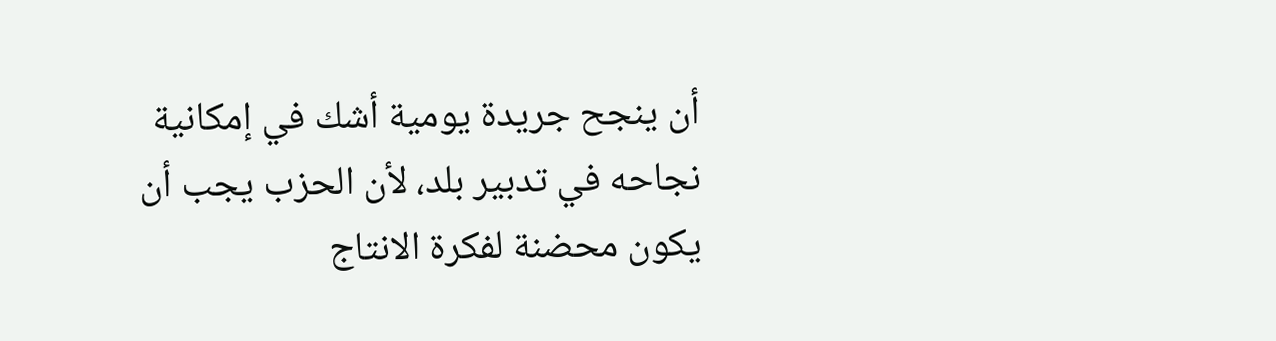أن ينجح جريدة يومية أشك في إمكانية نجاحه في تدبير بلد، لأن الحزب يجب أن  يكون محضنة لفكرة الانتاج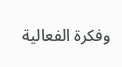وفكرة الفعالية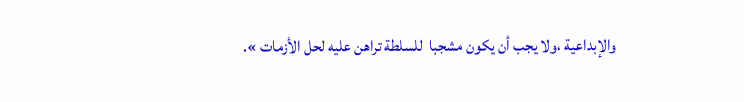والإبداعية ،ولا يجب أن يكون مشجبا  للسلطة تراهن عليه لحل الأزمات ».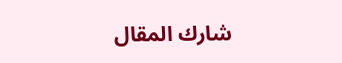شارك المقال